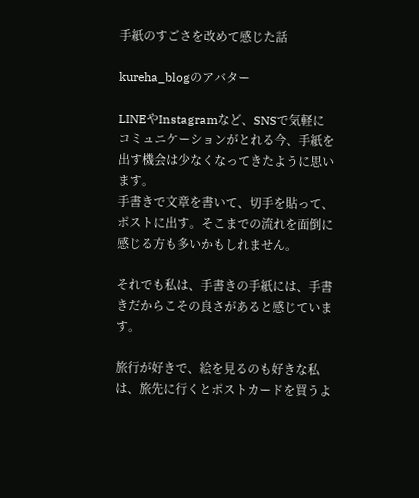手紙のすごさを改めて感じた話

kureha_blogのアバター

LINEやInstagramなど、SNSで気軽にコミュニケーションがとれる今、手紙を出す機会は少なくなってきたように思います。
手書きで文章を書いて、切手を貼って、ポストに出す。そこまでの流れを面倒に感じる方も多いかもしれません。

それでも私は、手書きの手紙には、手書きだからこその良さがあると感じています。

旅行が好きで、絵を見るのも好きな私は、旅先に行くとポストカードを買うよ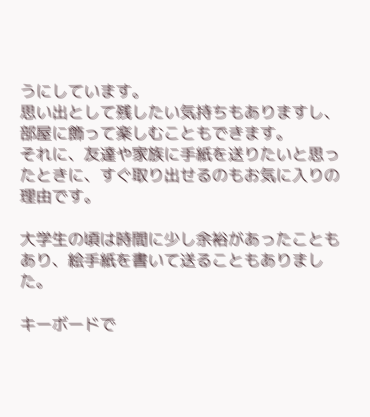うにしています。
思い出として残したい気持ちもありますし、部屋に飾って楽しむこともできます。
それに、友達や家族に手紙を送りたいと思ったときに、すぐ取り出せるのもお気に入りの理由です。

大学生の頃は時間に少し余裕があったこともあり、絵手紙を書いて送ることもありました。

キーボードで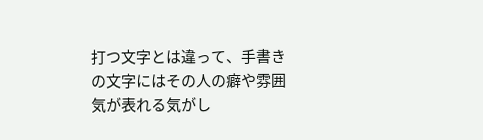打つ文字とは違って、手書きの文字にはその人の癖や雰囲気が表れる気がし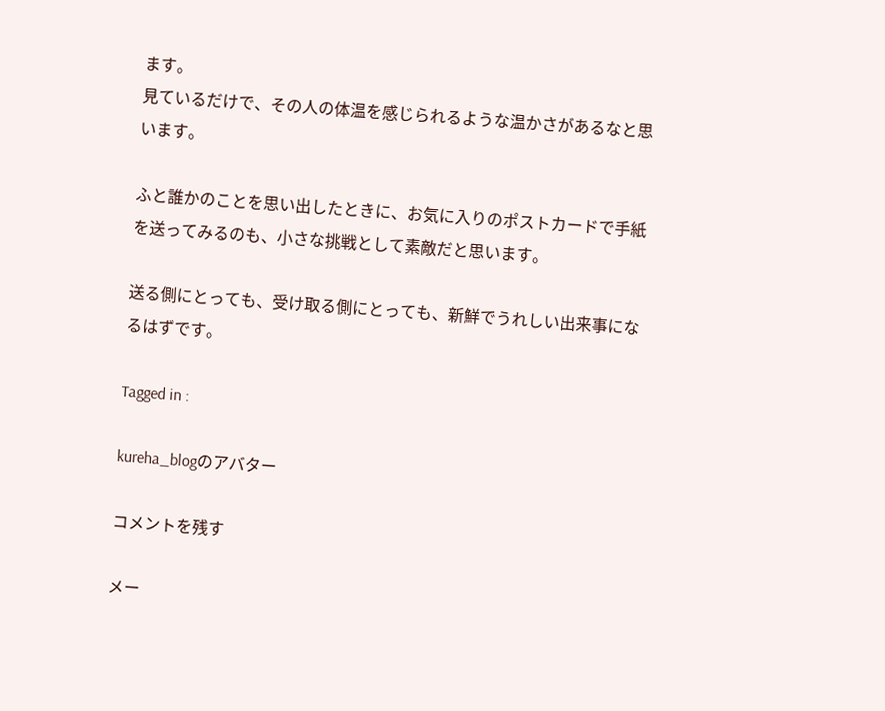ます。
見ているだけで、その人の体温を感じられるような温かさがあるなと思います。

ふと誰かのことを思い出したときに、お気に入りのポストカードで手紙を送ってみるのも、小さな挑戦として素敵だと思います。

送る側にとっても、受け取る側にとっても、新鮮でうれしい出来事になるはずです。

Tagged in :

kureha_blogのアバター

コメントを残す

メー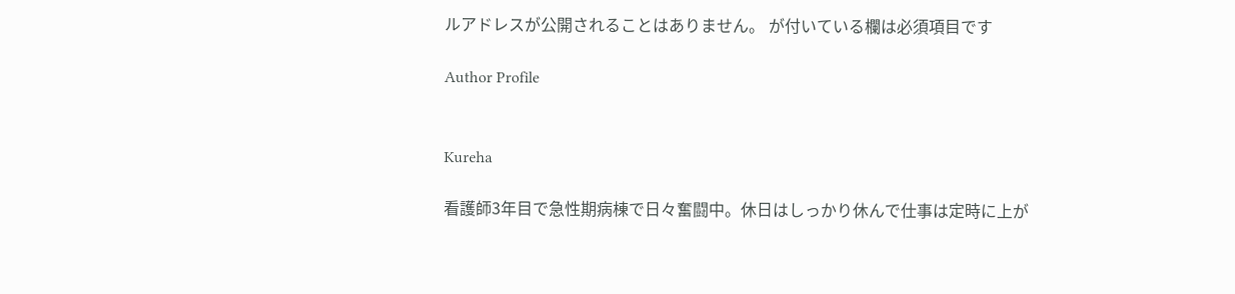ルアドレスが公開されることはありません。 が付いている欄は必須項目です

Author Profile


Kureha

看護師3年目で急性期病棟で日々奮闘中。休日はしっかり休んで仕事は定時に上が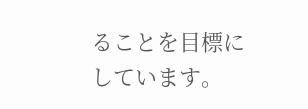ることを目標にしています。